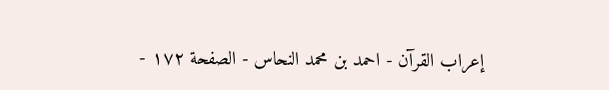إعراب القرآن - احمد بن محمد النحاس - الصفحة ١٧٢ -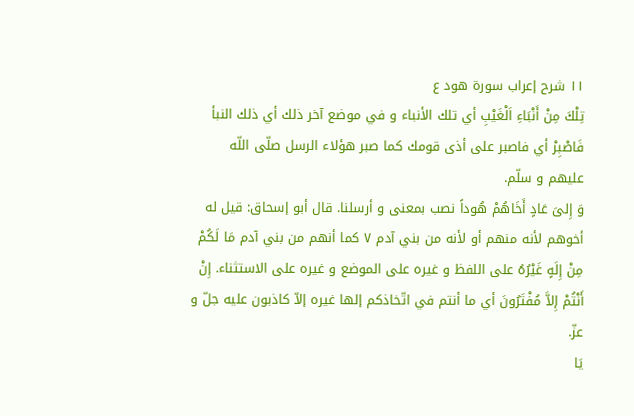١١ شرح إعراب سورة هود ع
تِلْكَ مِنْ أَنْبَاءِ اَلْغَيْبِ أي تلك الأنباء و في موضع آخر ذلك أي ذلك النبأ فَاصْبِرْ أي فاصبر على أذى قومك كما صبر هؤلاء الرسل صلّى اللّه عليهم و سلّم.
وَ إِلىَ عَادٍ أَخَاهُمْ هُوداً نصب بمعنى و أرسلنا. قال أبو إسحاق: قيل له أخوهم لأنه منهم أو لأنه من بني آدم ٧ كما أنهم من بني آدم مَا لَكُمْ مِنْ إِلَهٍ غَيْرُهُ على اللفظ و غيره على الموضع و غيره على الاستثناء. إِنْ أَنْتُمْ إِلاَّ مُفْتَرُونَ أي ما أنتم في اتّخاذكم إلها غيره إلاّ كاذبون عليه جلّ و عزّ.
يَا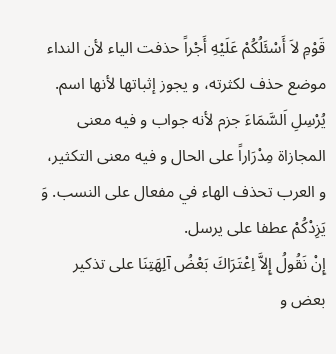قَوْمِ لاَ أَسْئَلُكُمْ عَلَيْهِ أَجْراً حذفت الياء لأن النداء موضع حذف لكثرته، و يجوز إثباتها لأنها اسم.
يُرْسِلِ اَلسَّمَاءَ جزم لأنه جواب و فيه معنى المجازاة مِدْرَاراً على الحال و فيه معنى التكثير، و العرب تحذف الهاء في مفعال على النسب. وَ يَزِدْكُمْ عطفا على يرسل.
إِنْ نَقُولُ إِلاَّ اِعْتَرَاكَ بَعْضُ آلِهَتِنَا على تذكير بعض و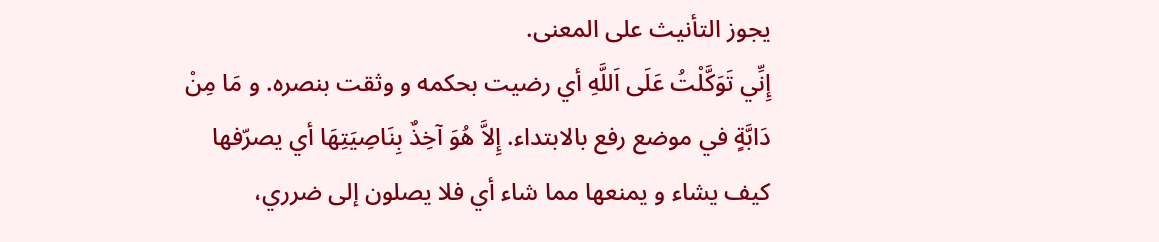يجوز التأنيث على المعنى.
إِنِّي تَوَكَّلْتُ عَلَى اَللَّهِ أي رضيت بحكمه و وثقت بنصره. و مَا مِنْ دَابَّةٍ في موضع رفع بالابتداء. إِلاَّ هُوَ آخِذٌ بِنَاصِيَتِهَا أي يصرّفها كيف يشاء و يمنعها مما شاء أي فلا يصلون إلى ضرري،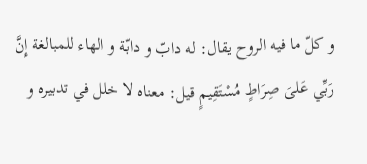و كلّ ما فيه الروح يقال: له دابّ و دابّة و الهاء للمبالغة إِنَّ رَبِّي عَلىَ صِرَاطٍ مُسْتَقِيمٍ قيل: معناه لا خلل في تدبيره و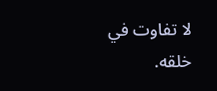لا تفاوت في خلقه.